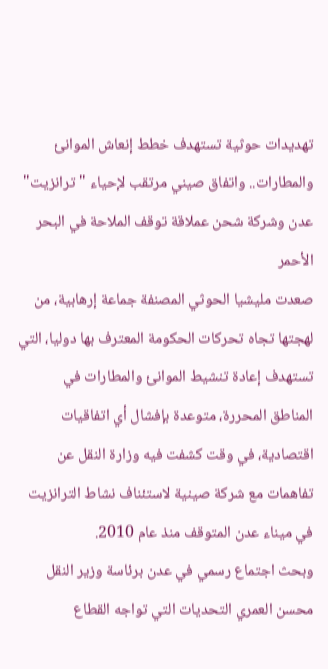تهديدات حوثية تستهدف خطط إنعاش الموانئ والمطارات.. واتفاق صيني مرتقب لإحياء "ترانزيت" عدن وشركة شحن عملاقة توقف الملاحة في البحر الأحمر
صعدت مليشيا الحوثي المصنفة جماعة إرهابية، من لهجتها تجاه تحركات الحكومة المعترف بها دوليا، التي تستهدف إعادة تنشيط الموانئ والمطارات في المناطق المحررة، متوعدة بإفشال أي اتفاقيات اقتصادية، في وقت كشفت فيه وزارة النقل عن تفاهمات مع شركة صينية لاستئناف نشاط الترانزيت في ميناء عدن المتوقف منذ عام 2010.
وبحث اجتماع رسمي في عدن برئاسة وزير النقل محسن العمري التحديات التي تواجه القطاع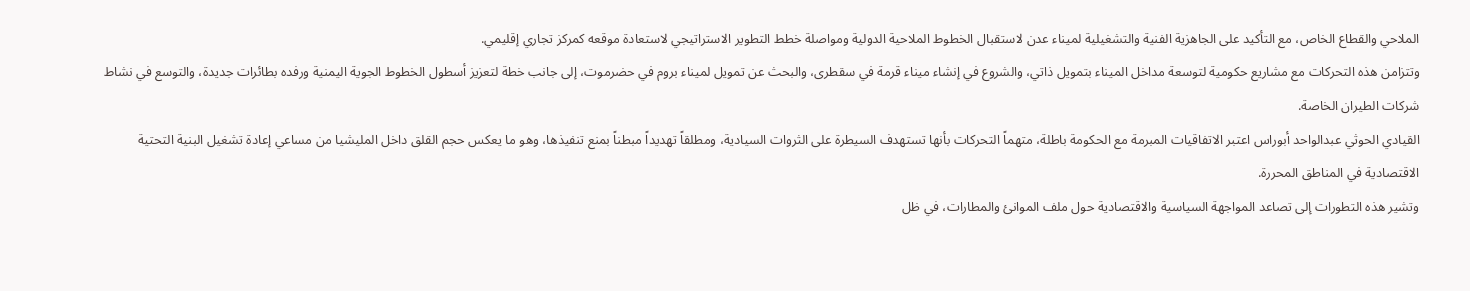الملاحي والقطاع الخاص، مع التأكيد على الجاهزية الفنية والتشغيلية لميناء عدن لاستقبال الخطوط الملاحية الدولية ومواصلة خطط التطوير الاستراتيجي لاستعادة موقعه كمركز تجاري إقليمي.
وتتزامن هذه التحركات مع مشاريع حكومية لتوسعة مداخل الميناء بتمويل ذاتي، والشروع في إنشاء ميناء قرمة في سقطرى، والبحث عن تمويل لميناء بروم في حضرموت، إلى جانب خطة لتعزيز أسطول الخطوط الجوية اليمنية ورفده بطائرات جديدة، والتوسع في نشاط شركات الطيران الخاصة.
القيادي الحوثي عبدالواحد أبوراس اعتبر الاتفاقيات المبرمة مع الحكومة باطلة، متهماً التحركات بأنها تستهدف السيطرة على الثروات السيادية، ومطلقاً تهديداً مبطناً بمنع تنفيذها، وهو ما يعكس حجم القلق داخل المليشيا من مساعي إعادة تشغيل البنية التحتية الاقتصادية في المناطق المحررة.
وتشير هذه التطورات إلى تصاعد المواجهة السياسية والاقتصادية حول ملف الموانئ والمطارات، في ظل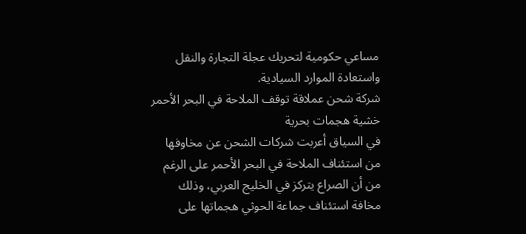مساعي حكومية لتحريك عجلة التجارة والنقل واستعادة الموارد السيادية.
شركة شحن عملاقة توقف الملاحة في البحر الأحمر خشية هجمات بحرية
في السياق أعربت شركات الشحن عن مخاوفها من استئناف الملاحة في البحر الأحمر على الرغم من أن الصراع يتركز في الخليج العربي، وذلك مخافة استئناف جماعة الحوثي هجماتها على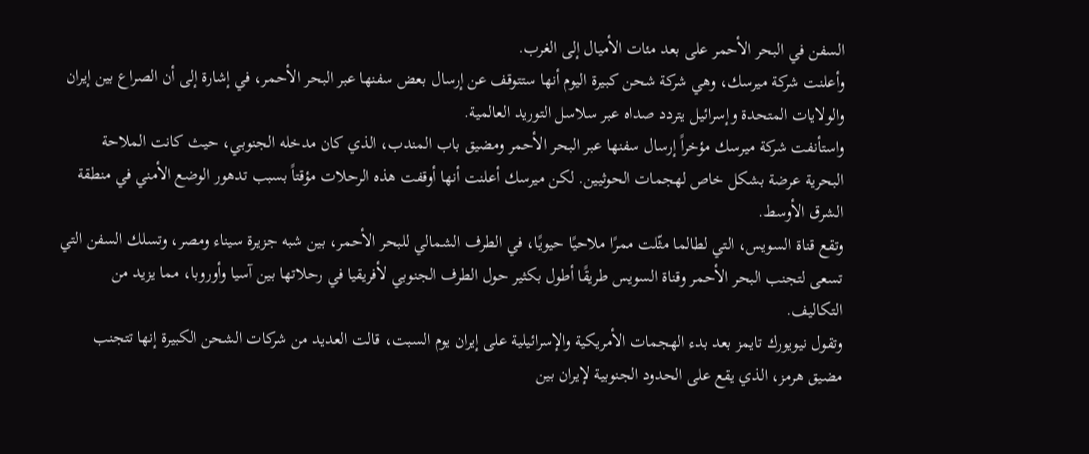السفن في البحر الأحمر على بعد مئات الأميال إلى الغرب.
وأعلنت شركة ميرسك، وهي شركة شحن كبيرة اليوم أنها ستتوقف عن إرسال بعض سفنها عبر البحر الأحمر، في إشارة إلى أن الصراع بين إيران والولايات المتحدة وإسرائيل يتردد صداه عبر سلاسل التوريد العالمية.
واستأنفت شركة ميرسك مؤخراً إرسال سفنها عبر البحر الأحمر ومضيق باب المندب، الذي كان مدخله الجنوبي، حيث كانت الملاحة البحرية عرضة بشكل خاص لهجمات الحوثيين. لكن ميرسك أعلنت أنها أوقفت هذه الرحلات مؤقتاً بسبب تدهور الوضع الأمني في منطقة الشرق الأوسط.
وتقع قناة السويس، التي لطالما مثّلت ممرًا ملاحيًا حيويًا، في الطرف الشمالي للبحر الأحمر، بين شبه جزيرة سيناء ومصر، وتسلك السفن التي تسعى لتجنب البحر الأحمر وقناة السويس طريقًا أطول بكثير حول الطرف الجنوبي لأفريقيا في رحلاتها بين آسيا وأوروبا، مما يزيد من التكاليف.
وتقول نيويورك تايمز بعد بدء الهجمات الأمريكية والإسرائيلية على إيران يوم السبت، قالت العديد من شركات الشحن الكبيرة إنها تتجنب مضيق هرمز، الذي يقع على الحدود الجنوبية لإيران بين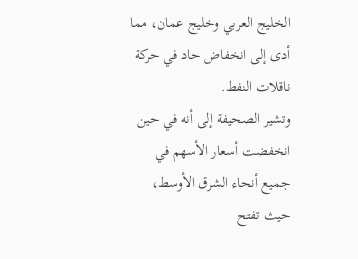الخليج العربي وخليج عمان، مما أدى إلى انخفاض حاد في حركة ناقلات النفط.
وتشير الصحيفة إلى أنه في حين انخفضت أسعار الأسهم في جميع أنحاء الشرق الأوسط، حيث تفتح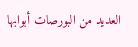العديد من البورصات أبوابها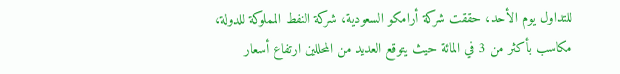للتداول يوم الأحد، حققت شركة أرامكو السعودية، شركة النفط المملوكة للدولة، مكاسب بأكثر من 3 في المائة حيث يتوقع العديد من المحللين ارتفاع أسعار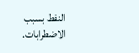النفط بسبب الاضطرابات.